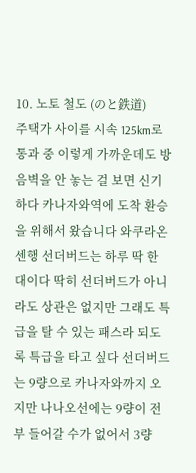10. 노토 철도 (のと鉄道)
주택가 사이를 시속 125km로 통과 중 이렇게 가까운데도 방음벽을 안 놓는 걸 보면 신기하다 카나자와역에 도착 환승을 위해서 왔습니다 와쿠라온센행 선더버드는 하루 딱 한 대이다 딱히 선더버드가 아니라도 상관은 없지만 그래도 특급을 탈 수 있는 패스라 되도록 특급을 타고 싶다 선더버드는 9량으로 카나자와까지 오지만 나나오선에는 9량이 전부 들어갈 수가 없어서 3량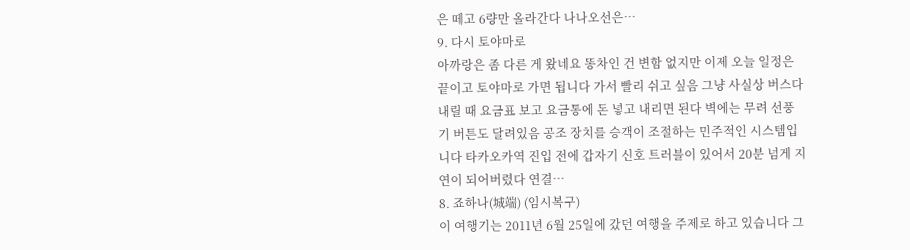은 떼고 6량만 올라간다 나나오선은…
9. 다시 토야마로
아까랑은 좀 다른 게 왔네요 똥차인 건 변함 없지만 이제 오늘 일정은 끝이고 토야마로 가면 됩니다 가서 빨리 쉬고 싶음 그냥 사실상 버스다 내릴 때 요금표 보고 요금통에 돈 넣고 내리면 된다 벽에는 무려 선풍기 버튼도 달려있음 공조 장치를 승객이 조절하는 민주적인 시스템입니다 타카오카역 진입 전에 갑자기 신호 트러블이 있어서 20분 넘게 지연이 되어버렸다 연결…
8. 죠하나(城端) (임시복구)
이 여행기는 2011년 6월 25일에 갔던 여행을 주제로 하고 있습니다 그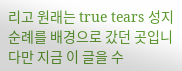리고 원래는 true tears 성지 순례를 배경으로 갔던 곳입니다만 지금 이 글을 수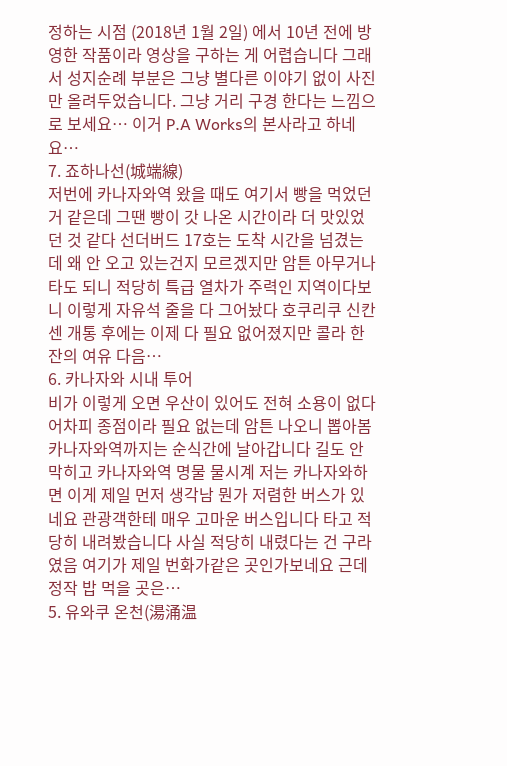정하는 시점 (2018년 1월 2일) 에서 10년 전에 방영한 작품이라 영상을 구하는 게 어렵습니다 그래서 성지순례 부분은 그냥 별다른 이야기 없이 사진만 올려두었습니다. 그냥 거리 구경 한다는 느낌으로 보세요… 이거 P.A Works의 본사라고 하네요…
7. 죠하나선(城端線)
저번에 카나자와역 왔을 때도 여기서 빵을 먹었던 거 같은데 그땐 빵이 갓 나온 시간이라 더 맛있었던 것 같다 선더버드 17호는 도착 시간을 넘겼는데 왜 안 오고 있는건지 모르겠지만 암튼 아무거나 타도 되니 적당히 특급 열차가 주력인 지역이다보니 이렇게 자유석 줄을 다 그어놨다 호쿠리쿠 신칸센 개통 후에는 이제 다 필요 없어졌지만 콜라 한 잔의 여유 다음…
6. 카나자와 시내 투어
비가 이렇게 오면 우산이 있어도 전혀 소용이 없다 어차피 종점이라 필요 없는데 암튼 나오니 뽑아봄 카나자와역까지는 순식간에 날아갑니다 길도 안 막히고 카나자와역 명물 물시계 저는 카나자와하면 이게 제일 먼저 생각남 뭔가 저렴한 버스가 있네요 관광객한테 매우 고마운 버스입니다 타고 적당히 내려봤습니다 사실 적당히 내렸다는 건 구라였음 여기가 제일 번화가같은 곳인가보네요 근데 정작 밥 먹을 곳은…
5. 유와쿠 온천(湯涌温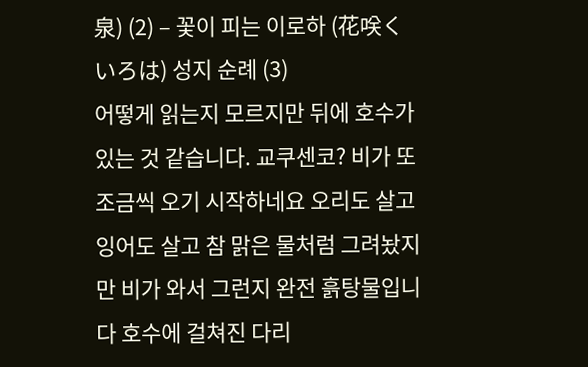泉) (2) – 꽃이 피는 이로하 (花咲くいろは) 성지 순례 (3)
어떻게 읽는지 모르지만 뒤에 호수가 있는 것 같습니다. 교쿠센코? 비가 또 조금씩 오기 시작하네요 오리도 살고 잉어도 살고 참 맑은 물처럼 그려놨지만 비가 와서 그런지 완전 흙탕물입니다 호수에 걸쳐진 다리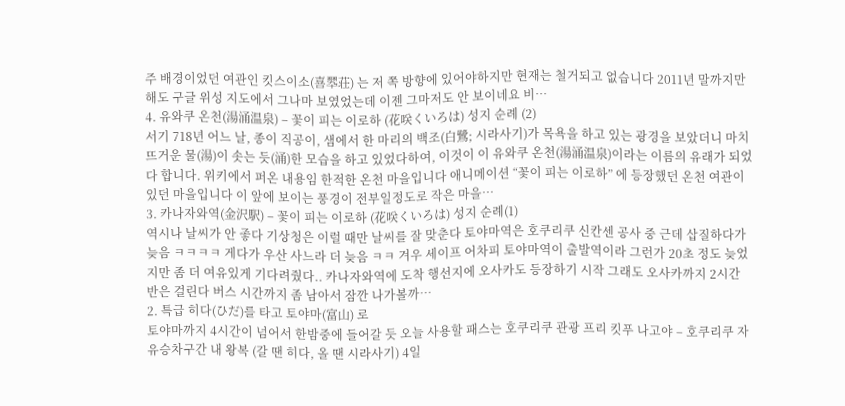주 배경이었던 여관인 킷스이소(喜翆荘) 는 저 쪽 방향에 있어야하지만 현재는 철거되고 없습니다 2011년 말까지만 해도 구글 위성 지도에서 그나마 보였었는데 이젠 그마저도 안 보이네요 비…
4. 유와쿠 온천(湯涌温泉) – 꽃이 피는 이로하 (花咲くいろは) 성지 순례 (2)
서기 718년 어느 날, 종이 직공이, 샘에서 한 마리의 백조(白鷺; 시라사기)가 목욕을 하고 있는 광경을 보았더니 마치 뜨거운 물(湯)이 솟는 듯(涌)한 모습을 하고 있었다하여, 이것이 이 유와쿠 온천(湯涌温泉)이라는 이름의 유래가 되었다 합니다. 위키에서 퍼온 내용임 한적한 온천 마을입니다 애니메이션 “꽃이 피는 이로하” 에 등장했던 온천 여관이 있던 마을입니다 이 앞에 보이는 풍경이 전부일정도로 작은 마을…
3. 카나자와역(金沢駅) – 꽃이 피는 이로하 (花咲くいろは) 성지 순례(1)
역시나 날씨가 안 좋다 기상청은 이럴 때만 날씨를 잘 맞춘다 토야마역은 호쿠리쿠 신칸센 공사 중 근데 삽질하다가 늦음 ㅋㅋㅋㅋ 게다가 우산 사느라 더 늦음 ㅋㅋ 겨우 세이프 어차피 토야마역이 출발역이라 그런가 20초 정도 늦었지만 좀 더 여유있게 기다려줬다.. 카나자와역에 도착 행선지에 오사카도 등장하기 시작 그래도 오사카까지 2시간 반은 걸린다 버스 시간까지 좀 남아서 잠깐 나가볼까…
2. 특급 히다(ひだ)를 타고 토야마(富山) 로
토야마까지 4시간이 넘어서 한밤중에 들어갈 듯 오늘 사용할 패스는 호쿠리쿠 관광 프리 킷푸 나고야 – 호쿠리쿠 자유승차구간 내 왕복 (갈 땐 히다, 올 땐 시라사기) 4일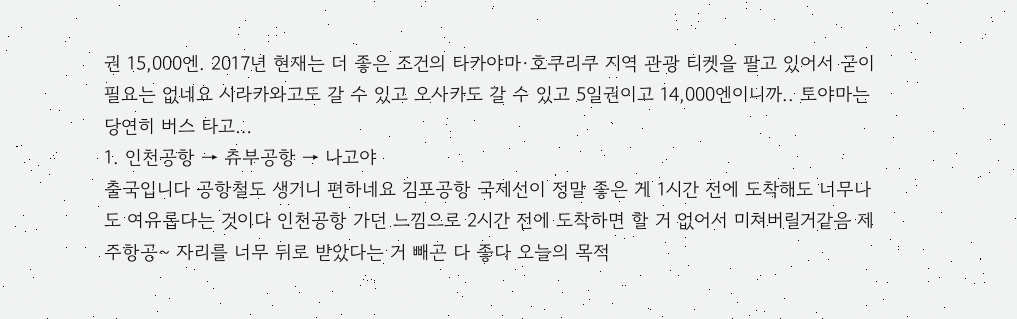권 15,000엔. 2017년 현재는 더 좋은 조건의 타카야마·호쿠리쿠 지역 관광 티켓을 팔고 있어서 굳이 필요는 없네요 시라카와고도 갈 수 있고 오사카도 갈 수 있고 5일권이고 14,000엔이니까.. 토야마는 당연히 버스 타고…
1. 인천공항 → 츄부공항 → 나고야
출국입니다 공항철도 생기니 편하네요 김포공항 국제선이 정말 좋은 게 1시간 전에 도착해도 너무나도 여유롭다는 것이다 인천공항 가던 느낌으로 2시간 전에 도착하면 할 거 없어서 미쳐버릴거같음 제주항공~ 자리를 너무 뒤로 받았다는 거 빼곤 다 좋다 오늘의 목적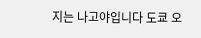지는 나고야입니다 도쿄 오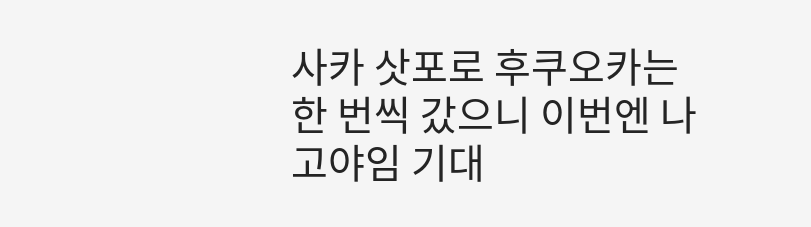사카 삿포로 후쿠오카는 한 번씩 갔으니 이번엔 나고야임 기대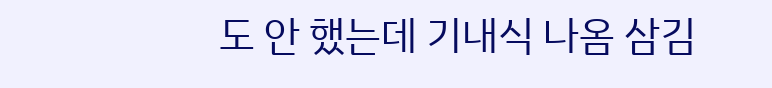도 안 했는데 기내식 나옴 삼김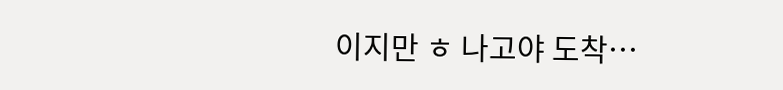이지만 ㅎ 나고야 도착…